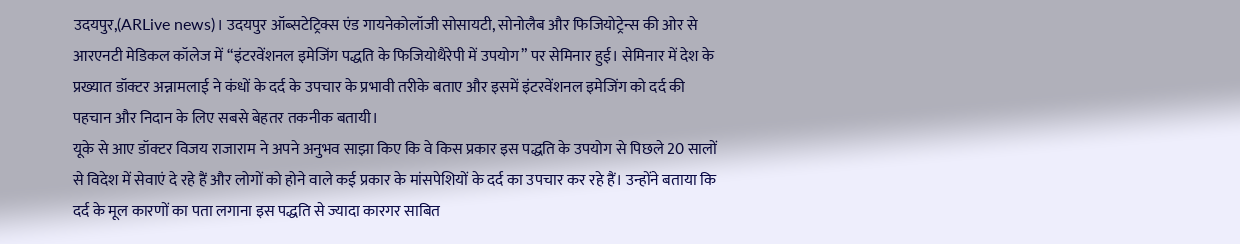उदयपुर,(ARLive news)। उदयपुर ऑब्सटेट्रिक्स एंड गायनेकोलॉजी सोसायटी, सोनोलैब और फिजियोट्रेन्स की ओर से आरएनटी मेडिकल कॉलेज में “इंटरवेंशनल इमेजिंग पद्धति के फिजियोथैरेपी में उपयोग” पर सेमिनार हुई। सेमिनार में देश के प्रख्यात डॉक्टर अन्नामलाई ने कंधों के दर्द के उपचार के प्रभावी तरीके बताए और इसमें इंटरवेंशनल इमेजिंग को दर्द की पहचान और निदान के लिए सबसे बेहतर तकनीक बतायी।
यूके से आए डॉक्टर विजय राजाराम ने अपने अनुभव साझा किए कि वे किस प्रकार इस पद्धति के उपयोग से पिछले 20 सालों से विदेश में सेवाएं दे रहे हैं और लोगों को होने वाले कई प्रकार के मांसपेशियों के दर्द का उपचार कर रहे हैं। उन्होंने बताया कि दर्द के मूल कारणों का पता लगाना इस पद्धति से ज्यादा कारगर साबित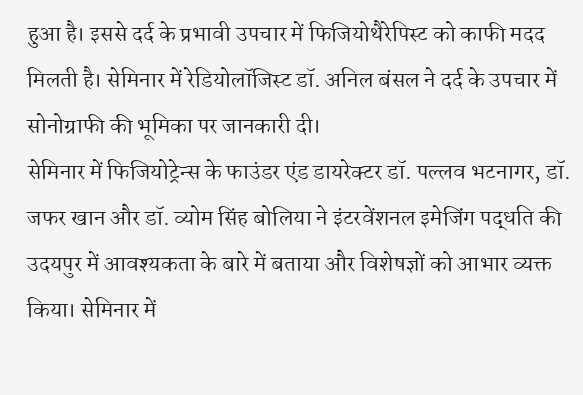हुआ है। इससे दर्द के प्रभावी उपचार में फिजियोथैरेपिस्ट को काफी मदद मिलती है। सेमिनार में रेडियोलॉजिस्ट डॉ. अनिल बंसल ने दर्द के उपचार में सोनोग्राफी की भूमिका पर जानकारी दी।
सेमिनार में फिजियोट्रेन्स के फाउंडर एंड डायरेक्टर डॉ. पल्लव भटनागर, डॉ. जफर खान और डॉ. व्योम सिंह बोलिया ने इंटरवेंशनल इमेजिंग पद्धति की उदयपुर में आवश्यकता के बारे में बताया और विशेषज्ञों को आभार व्यक्त किया। सेमिनार में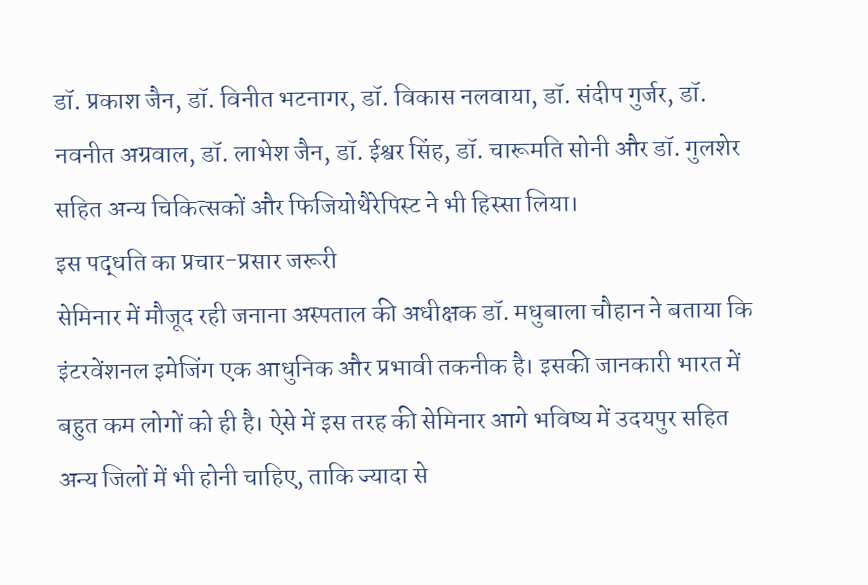डॉ. प्रकाश जैन, डॉ. विनीत भटनागर, डॉ. विकास नलवाया, डॉ. संदीप गुर्जर, डॉ. नवनीत अग्रवाल, डॉ. लाभेश जैन, डॉ. ईश्वर सिंह, डॉ. चारूमति सोनी और डॉ. गुलशेर सहित अन्य चिकित्सकों और फिजियोथैरेपिस्ट ने भी हिस्सा लिया।
इस पद्धति का प्रचार-प्रसार जरूरी
सेमिनार में मौजूद रही जनाना अस्पताल की अधीक्षक डॉ. मधुबाला चौहान ने बताया कि इंटरवेंशनल इमेजिंग एक आधुनिक और प्रभावी तकनीक है। इसकी जानकारी भारत में बहुत कम लोगों को ही है। ऐसे में इस तरह की सेमिनार आगे भविष्य में उदयपुर सहित अन्य जिलों में भी होनी चाहिए, ताकि ज्यादा से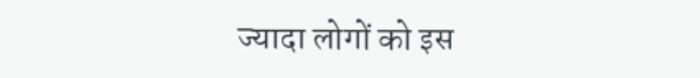ज्यादा लोगों को इस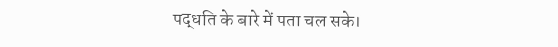पद्धति के बारे में पता चल सके।